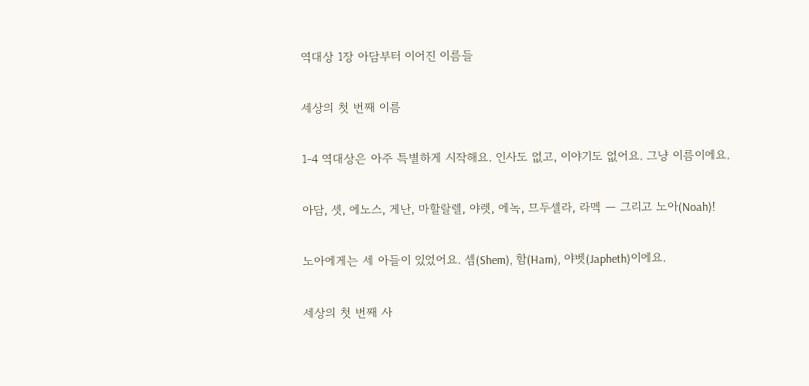역대상 1장 아담부터 이어진 이름들

세상의 첫 번째 이름

1-4 역대상은 아주 특별하게 시작해요. 인사도 없고, 이야기도 없어요. 그냥 이름이에요.

아담, 셋, 에노스, 게난, 마할랄렐, 야렛, 에녹, 므두셀라, 라멕 — 그리고 노아(Noah)!

노아에게는 세 아들이 있었어요. 셈(Shem), 함(Ham), 야벳(Japheth)이에요.

세상의 첫 번째 사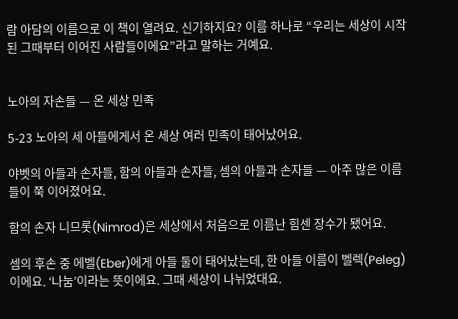람 아담의 이름으로 이 책이 열려요. 신기하지요? 이름 하나로 “우리는 세상이 시작된 그때부터 이어진 사람들이에요”라고 말하는 거예요.


노아의 자손들 — 온 세상 민족

5-23 노아의 세 아들에게서 온 세상 여러 민족이 태어났어요.

야벳의 아들과 손자들, 함의 아들과 손자들, 셈의 아들과 손자들 — 아주 많은 이름들이 쭉 이어졌어요.

함의 손자 니므롯(Nimrod)은 세상에서 처음으로 이름난 힘센 장수가 됐어요.

셈의 후손 중 에벨(Eber)에게 아들 둘이 태어났는데, 한 아들 이름이 벨렉(Peleg)이에요. ‘나눔’이라는 뜻이에요. 그때 세상이 나뉘었대요.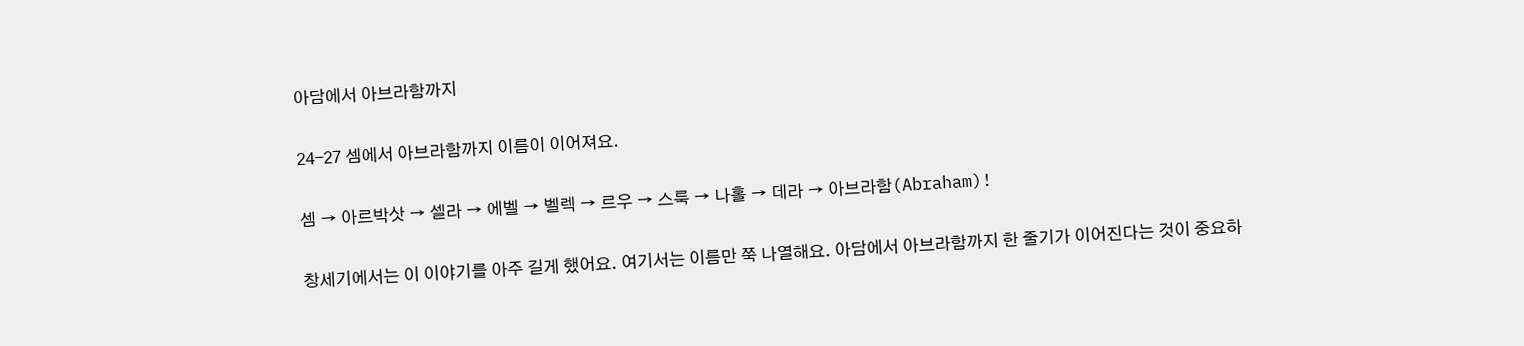아담에서 아브라함까지

24-27 셈에서 아브라함까지 이름이 이어져요.

셈 → 아르박삿 → 셀라 → 에벨 → 벨렉 → 르우 → 스룩 → 나홀 → 데라 → 아브라함(Abraham)!

창세기에서는 이 이야기를 아주 길게 했어요. 여기서는 이름만 쭉 나열해요. 아담에서 아브라함까지 한 줄기가 이어진다는 것이 중요하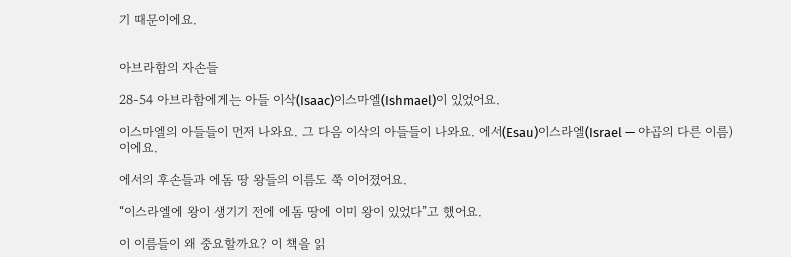기 때문이에요.


아브라함의 자손들

28-54 아브라함에게는 아들 이삭(Isaac)이스마엘(Ishmael)이 있었어요.

이스마엘의 아들들이 먼저 나와요. 그 다음 이삭의 아들들이 나와요. 에서(Esau)이스라엘(Israel — 야곱의 다른 이름)이에요.

에서의 후손들과 에돔 땅 왕들의 이름도 쭉 이어졌어요.

“이스라엘에 왕이 생기기 전에 에돔 땅에 이미 왕이 있었다”고 했어요.

이 이름들이 왜 중요할까요? 이 책을 읽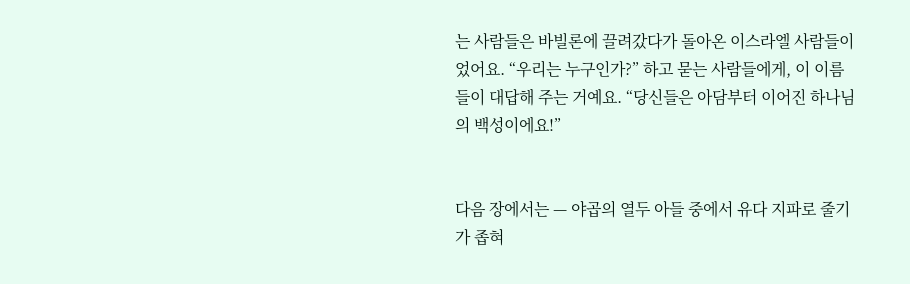는 사람들은 바빌론에 끌려갔다가 돌아온 이스라엘 사람들이었어요. “우리는 누구인가?” 하고 묻는 사람들에게, 이 이름들이 대답해 주는 거예요. “당신들은 아담부터 이어진 하나님의 백성이에요!”


다음 장에서는 — 야곱의 열두 아들 중에서 유다 지파로 줄기가 좁혀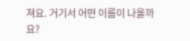져요. 거기서 어떤 이름이 나올까요?